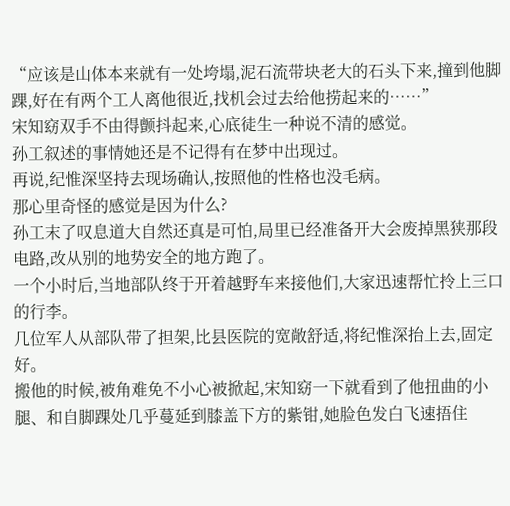“应该是山体本来就有一处垮塌,泥石流带块老大的石头下来,撞到他脚踝,好在有两个工人离他很近,找机会过去给他捞起来的……”
宋知窈双手不由得颤抖起来,心底徒生一种说不清的感觉。
孙工叙述的事情她还是不记得有在梦中出现过。
再说,纪惟深坚持去现场确认,按照他的性格也没毛病。
那心里奇怪的感觉是因为什么?
孙工末了叹息道大自然还真是可怕,局里已经准备开大会废掉黑狭那段电路,改从别的地势安全的地方跑了。
一个小时后,当地部队终于开着越野车来接他们,大家迅速帮忙拎上三口的行李。
几位军人从部队带了担架,比县医院的宽敞舒适,将纪惟深抬上去,固定好。
搬他的时候,被角难免不小心被掀起,宋知窈一下就看到了他扭曲的小腿、和自脚踝处几乎蔓延到膝盖下方的紫钳,她脸色发白飞速捂住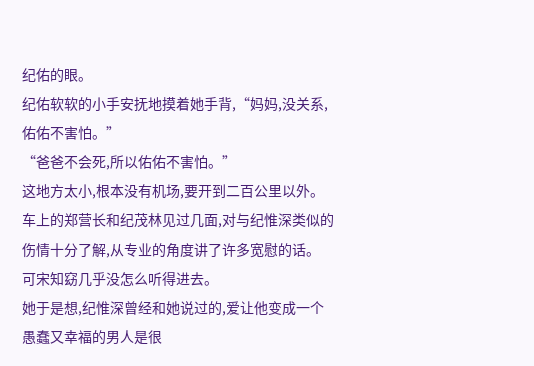纪佑的眼。
纪佑软软的小手安抚地摸着她手背,“妈妈,没关系,佑佑不害怕。”
“爸爸不会死,所以佑佑不害怕。”
这地方太小,根本没有机场,要开到二百公里以外。
车上的郑营长和纪茂林见过几面,对与纪惟深类似的伤情十分了解,从专业的角度讲了许多宽慰的话。
可宋知窈几乎没怎么听得进去。
她于是想,纪惟深曾经和她说过的,爱让他变成一个愚蠢又幸福的男人是很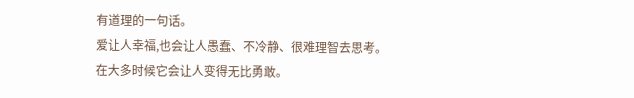有道理的一句话。
爱让人幸福,也会让人愚蠢、不冷静、很难理智去思考。
在大多时候它会让人变得无比勇敢。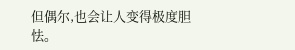但偶尔,也会让人变得极度胆怯。